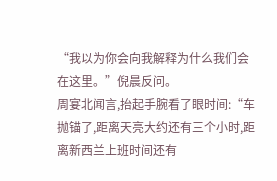“我以为你会向我解释为什么我们会在这里。”倪晨反问。
周宴北闻言,抬起手腕看了眼时间:“车抛锚了,距离天亮大约还有三个小时,距离新西兰上班时间还有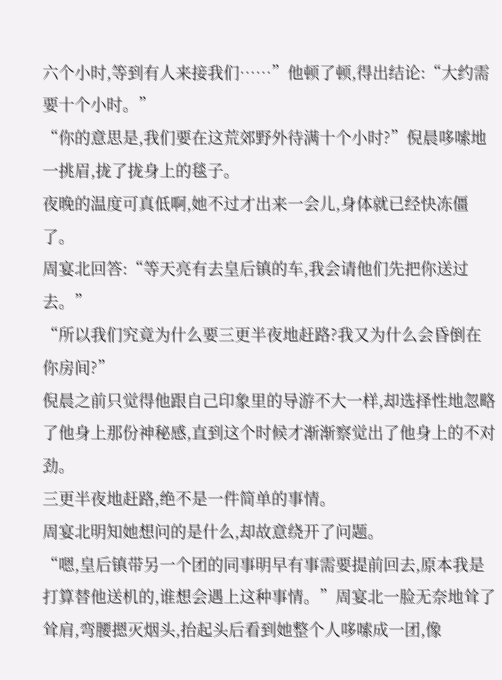六个小时,等到有人来接我们……”他顿了顿,得出结论:“大约需要十个小时。”
“你的意思是,我们要在这荒郊野外待满十个小时?”倪晨哆嗦地一挑眉,拢了拢身上的毯子。
夜晚的温度可真低啊,她不过才出来一会儿,身体就已经快冻僵了。
周宴北回答:“等天亮有去皇后镇的车,我会请他们先把你送过去。”
“所以我们究竟为什么要三更半夜地赶路?我又为什么会昏倒在你房间?”
倪晨之前只觉得他跟自己印象里的导游不大一样,却选择性地忽略了他身上那份神秘感,直到这个时候才渐渐察觉出了他身上的不对劲。
三更半夜地赶路,绝不是一件简单的事情。
周宴北明知她想问的是什么,却故意绕开了问题。
“嗯,皇后镇带另一个团的同事明早有事需要提前回去,原本我是打算替他送机的,谁想会遇上这种事情。”周宴北一脸无奈地耸了耸肩,弯腰摁灭烟头,抬起头后看到她整个人哆嗦成一团,像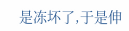是冻坏了,于是伸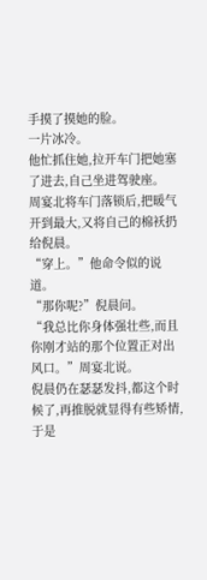手摸了摸她的脸。
一片冰冷。
他忙抓住她,拉开车门把她塞了进去,自己坐进驾驶座。
周宴北将车门落锁后,把暖气开到最大,又将自己的棉袄扔给倪晨。
“穿上。”他命令似的说道。
“那你呢?”倪晨问。
“我总比你身体强壮些,而且你刚才站的那个位置正对出风口。”周宴北说。
倪晨仍在瑟瑟发抖,都这个时候了,再推脱就显得有些矫情,于是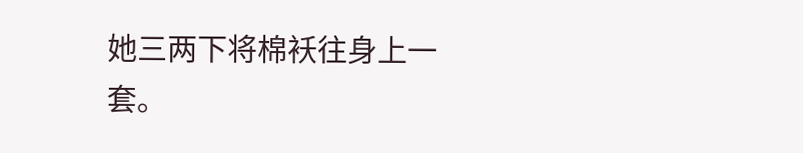她三两下将棉袄往身上一套。